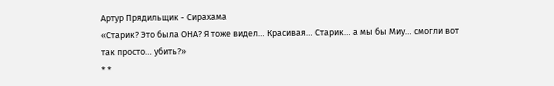Артур Прядильщик - Сирахама
«Старик? Это была ОНА? Я тоже видел… Красивая… Старик… а мы бы Миу… смогли вот так просто… убить?»
* *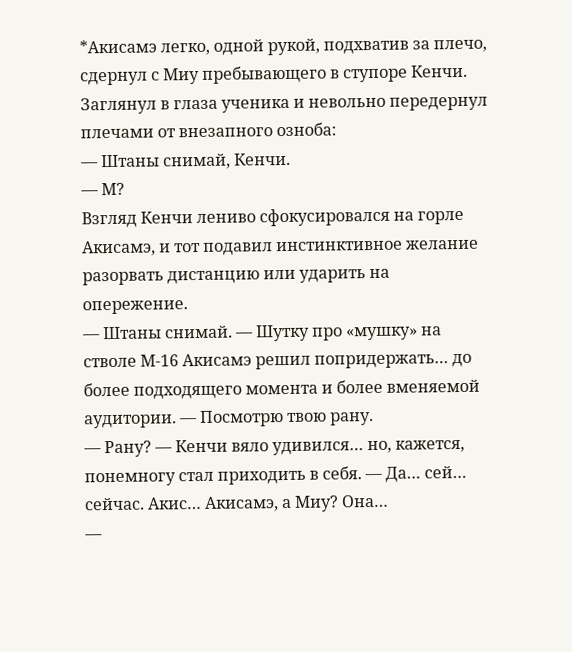*Акисамэ легко, одной рукой, подхватив за плечо, сдернул с Миу пребывающего в ступоре Кенчи. Заглянул в глаза ученика и невольно передернул плечами от внезапного озноба:
— Штаны снимай, Кенчи.
— М?
Взгляд Кенчи лениво сфокусировался на горле Акисамэ, и тот подавил инстинктивное желание разорвать дистанцию или ударить на опережение.
— Штаны снимай. — Шутку про «мушку» на стволе М-16 Акисамэ решил попридержать… до более подходящего момента и более вменяемой аудитории. — Посмотрю твою рану.
— Рану? — Кенчи вяло удивился… но, кажется, понемногу стал приходить в себя. — Да… сей… сейчас. Акис… Акисамэ, а Миу? Она…
—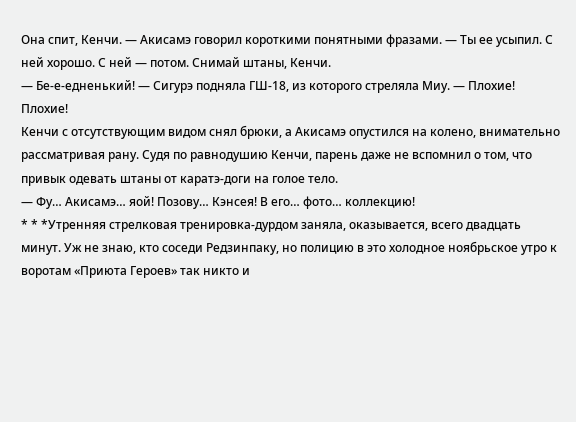Она спит, Кенчи. — Акисамэ говорил короткими понятными фразами. — Ты ее усыпил. С ней хорошо. С ней — потом. Снимай штаны, Кенчи.
— Бе-е-едненький! — Сигурэ подняла ГШ-18, из которого стреляла Миу. — Плохие! Плохие!
Кенчи с отсутствующим видом снял брюки, а Акисамэ опустился на колено, внимательно рассматривая рану. Судя по равнодушию Кенчи, парень даже не вспомнил о том, что привык одевать штаны от каратэ-доги на голое тело.
— Фу… Акисамэ… яой! Позову… Кэнсея! В его… фото… коллекцию!
* * *Утренняя стрелковая тренировка-дурдом заняла, оказывается, всего двадцать минут. Уж не знаю, кто соседи Редзинпаку, но полицию в это холодное ноябрьское утро к воротам «Приюта Героев» так никто и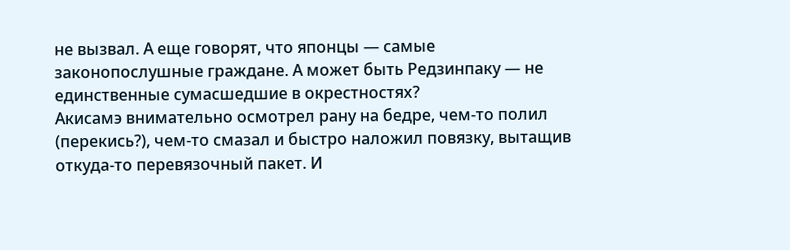не вызвал. А еще говорят, что японцы — самые законопослушные граждане. А может быть Редзинпаку — не единственные сумасшедшие в окрестностях?
Акисамэ внимательно осмотрел рану на бедре, чем-то полил (перекись?), чем-то смазал и быстро наложил повязку, вытащив откуда-то перевязочный пакет. И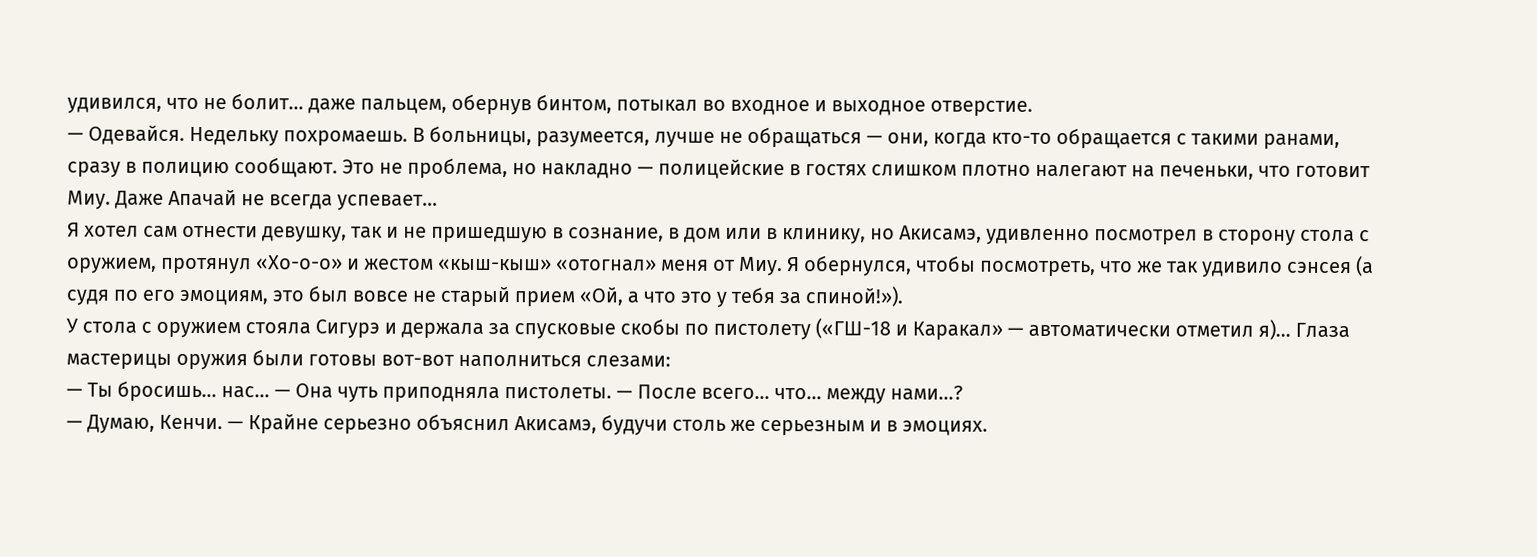удивился, что не болит… даже пальцем, обернув бинтом, потыкал во входное и выходное отверстие.
— Одевайся. Недельку похромаешь. В больницы, разумеется, лучше не обращаться — они, когда кто-то обращается с такими ранами, сразу в полицию сообщают. Это не проблема, но накладно — полицейские в гостях слишком плотно налегают на печеньки, что готовит Миу. Даже Апачай не всегда успевает…
Я хотел сам отнести девушку, так и не пришедшую в сознание, в дом или в клинику, но Акисамэ, удивленно посмотрел в сторону стола с оружием, протянул «Хо-о-о» и жестом «кыш-кыш» «отогнал» меня от Миу. Я обернулся, чтобы посмотреть, что же так удивило сэнсея (а судя по его эмоциям, это был вовсе не старый прием «Ой, а что это у тебя за спиной!»).
У стола с оружием стояла Сигурэ и держала за спусковые скобы по пистолету («ГШ-18 и Каракал» — автоматически отметил я)… Глаза мастерицы оружия были готовы вот-вот наполниться слезами:
— Ты бросишь… нас… — Она чуть приподняла пистолеты. — После всего… что… между нами…?
— Думаю, Кенчи. — Крайне серьезно объяснил Акисамэ, будучи столь же серьезным и в эмоциях.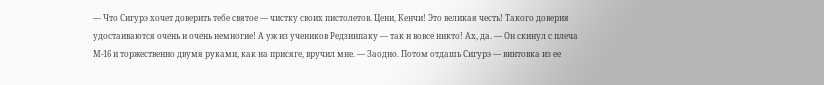— Что Сигурэ хочет доверить тебе святое — чистку своих пистолетов. Цени, Кенчи! Это великая честь! Такого доверия удостаиваются очень и очень немногие! А уж из учеников Редзинпаку — так и вовсе никто! Ах, да. — Он скинул с плеча М-16 и торжественно двумя руками, как на присяге, вручил мне. — Заодно. Потом отдашь Сигурэ — винтовка из ее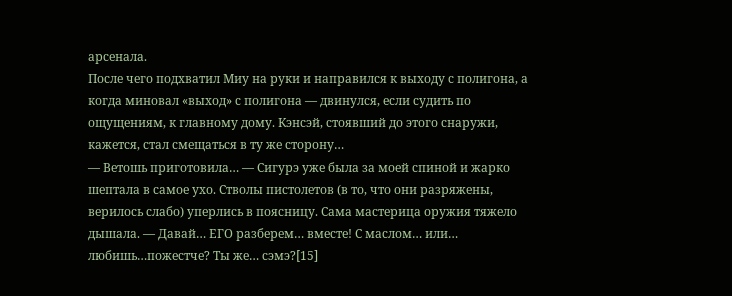арсенала.
После чего подхватил Миу на руки и направился к выходу с полигона, а когда миновал «выход» с полигона — двинулся, если судить по ощущениям, к главному дому. Кэнсэй, стоявший до этого снаружи, кажется, стал смещаться в ту же сторону…
— Ветошь приготовила… — Сигурэ уже была за моей спиной и жарко шептала в самое ухо. Стволы пистолетов (в то, что они разряжены, верилось слабо) уперлись в поясницу. Сама мастерица оружия тяжело дышала. — Давай… ЕГО разберем… вместе! С маслом… или… любишь…пожестче? Ты же… сэмэ?[15]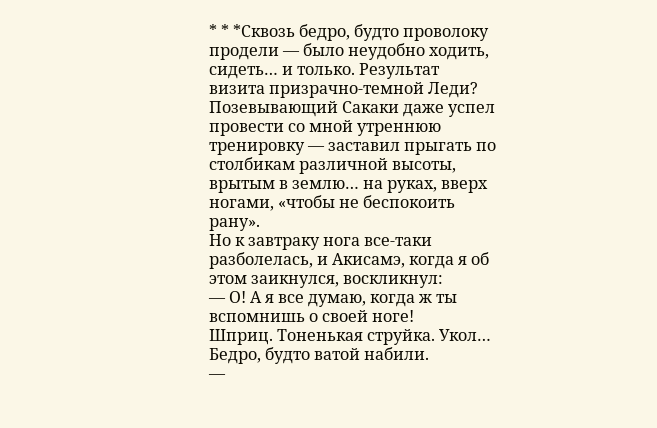* * *Сквозь бедро, будто проволоку продели — было неудобно ходить, сидеть… и только. Результат визита призрачно-темной Леди? Позевывающий Сакаки даже успел провести со мной утреннюю тренировку — заставил прыгать по столбикам различной высоты, врытым в землю… на руках, вверх ногами, «чтобы не беспокоить рану».
Но к завтраку нога все-таки разболелась, и Акисамэ, когда я об этом заикнулся, воскликнул:
— О! А я все думаю, когда ж ты вспомнишь о своей ноге!
Шприц. Тоненькая струйка. Укол… Бедро, будто ватой набили.
—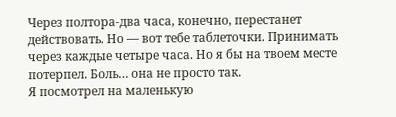Через полтора-два часа, конечно, перестанет действовать. Но — вот тебе таблеточки. Принимать через каждые четыре часа. Но я бы на твоем месте потерпел. Боль… она не просто так.
Я посмотрел на маленькую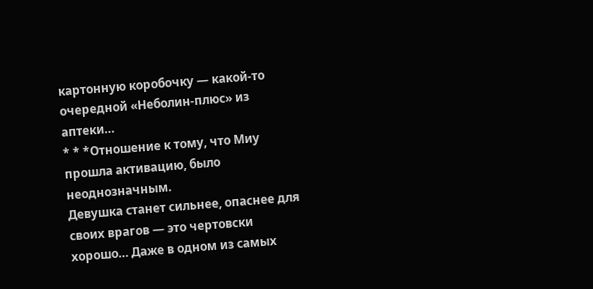картонную коробочку — какой-то очередной «Неболин-плюс» из аптеки…
* * *Отношение к тому, что Миу прошла активацию, было неоднозначным.
Девушка станет сильнее, опаснее для своих врагов — это чертовски хорошо… Даже в одном из самых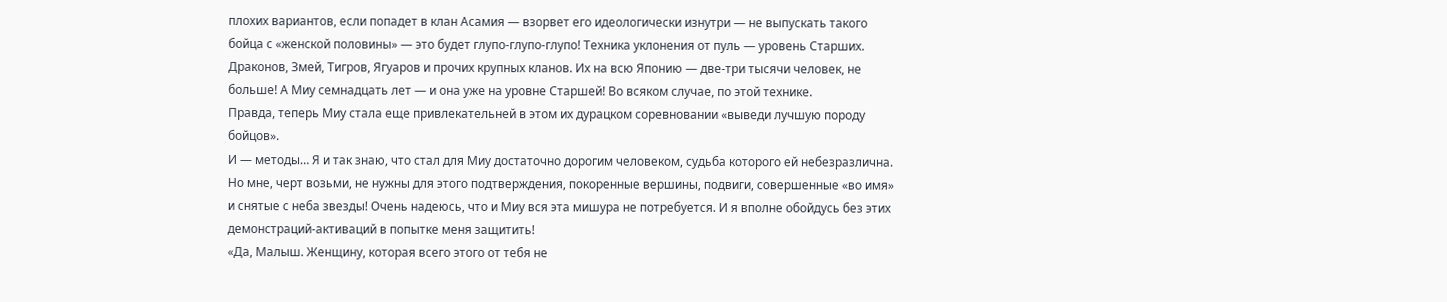плохих вариантов, если попадет в клан Асамия — взорвет его идеологически изнутри — не выпускать такого бойца с «женской половины» — это будет глупо-глупо-глупо! Техника уклонения от пуль — уровень Старших. Драконов, Змей, Тигров, Ягуаров и прочих крупных кланов. Их на всю Японию — две-три тысячи человек, не больше! А Миу семнадцать лет — и она уже на уровне Старшей! Во всяком случае, по этой технике.
Правда, теперь Миу стала еще привлекательней в этом их дурацком соревновании «выведи лучшую породу бойцов».
И — методы… Я и так знаю, что стал для Миу достаточно дорогим человеком, судьба которого ей небезразлична. Но мне, черт возьми, не нужны для этого подтверждения, покоренные вершины, подвиги, совершенные «во имя» и снятые с неба звезды! Очень надеюсь, что и Миу вся эта мишура не потребуется. И я вполне обойдусь без этих демонстраций-активаций в попытке меня защитить!
«Да, Малыш. Женщину, которая всего этого от тебя не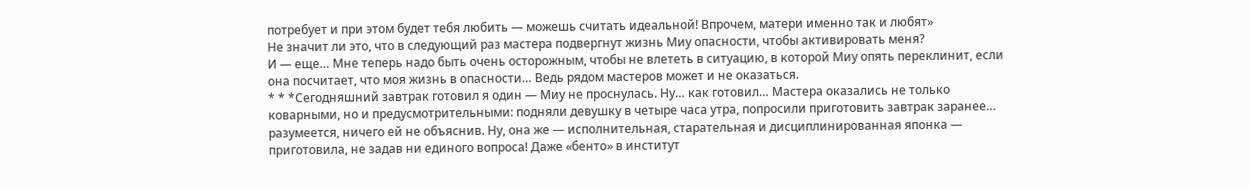потребует и при этом будет тебя любить — можешь считать идеальной! Впрочем, матери именно так и любят»
Не значит ли это, что в следующий раз мастера подвергнут жизнь Миу опасности, чтобы активировать меня?
И — еще… Мне теперь надо быть очень осторожным, чтобы не влететь в ситуацию, в которой Миу опять переклинит, если она посчитает, что моя жизнь в опасности… Ведь рядом мастеров может и не оказаться.
* * *Сегодняшний завтрак готовил я один — Миу не проснулась. Ну… как готовил… Мастера оказались не только коварными, но и предусмотрительными: подняли девушку в четыре часа утра, попросили приготовить завтрак заранее… разумеется, ничего ей не объяснив. Ну, она же — исполнительная, старательная и дисциплинированная японка — приготовила, не задав ни единого вопроса! Даже «бенто» в институт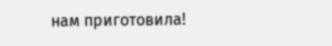нам приготовила!